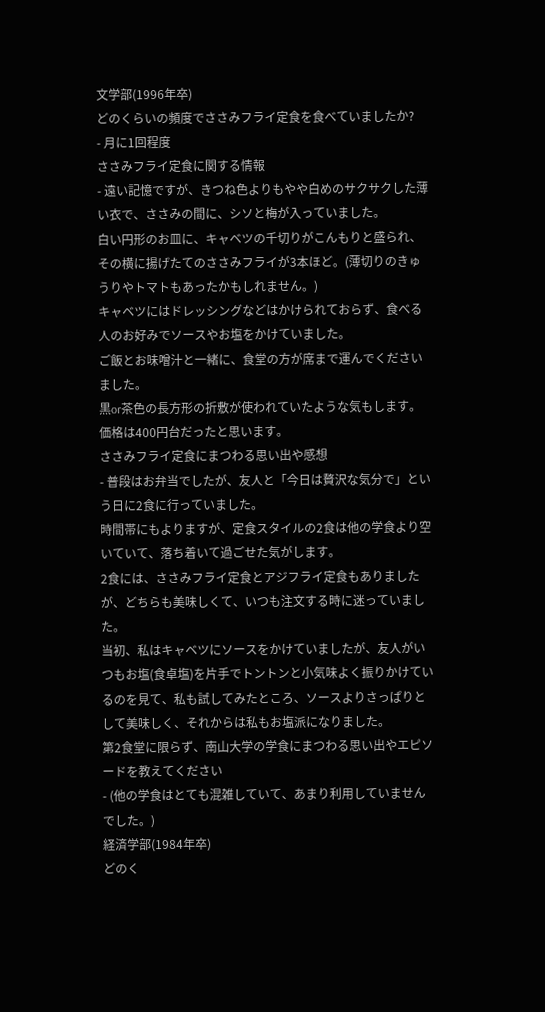文学部(1996年卒)
どのくらいの頻度でささみフライ定食を食べていましたか?
- 月に1回程度
ささみフライ定食に関する情報
- 遠い記憶ですが、きつね色よりもやや白めのサクサクした薄い衣で、ささみの間に、シソと梅が入っていました。
白い円形のお皿に、キャベツの千切りがこんもりと盛られ、その横に揚げたてのささみフライが3本ほど。(薄切りのきゅうりやトマトもあったかもしれません。)
キャベツにはドレッシングなどはかけられておらず、食べる人のお好みでソースやお塩をかけていました。
ご飯とお味噌汁と一緒に、食堂の方が席まで運んでくださいました。
黒or茶色の長方形の折敷が使われていたような気もします。
価格は400円台だったと思います。
ささみフライ定食にまつわる思い出や感想
- 普段はお弁当でしたが、友人と「今日は贅沢な気分で」という日に2食に行っていました。
時間帯にもよりますが、定食スタイルの2食は他の学食より空いていて、落ち着いて過ごせた気がします。
2食には、ささみフライ定食とアジフライ定食もありましたが、どちらも美味しくて、いつも注文する時に迷っていました。
当初、私はキャベツにソースをかけていましたが、友人がいつもお塩(食卓塩)を片手でトントンと小気味よく振りかけているのを見て、私も試してみたところ、ソースよりさっぱりとして美味しく、それからは私もお塩派になりました。
第2食堂に限らず、南山大学の学食にまつわる思い出やエピソードを教えてください
- (他の学食はとても混雑していて、あまり利用していませんでした。)
経済学部(1984年卒)
どのく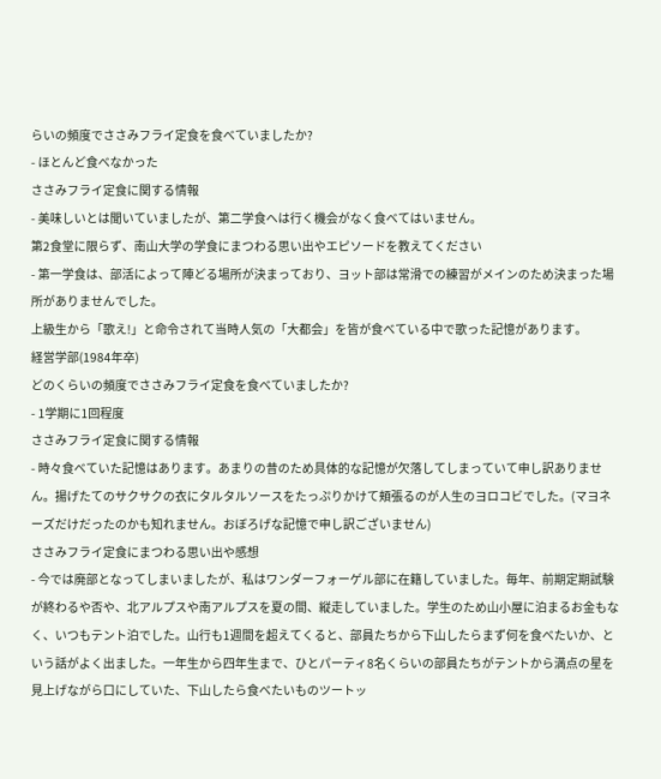らいの頻度でささみフライ定食を食べていましたか?
- ほとんど食べなかった
ささみフライ定食に関する情報
- 美味しいとは聞いていましたが、第二学食へは行く機会がなく食べてはいません。
第2食堂に限らず、南山大学の学食にまつわる思い出やエピソードを教えてください
- 第一学食は、部活によって陣どる場所が決まっており、ヨット部は常滑での練習がメインのため決まった場所がありませんでした。
上級生から「歌え!」と命令されて当時人気の「大都会」を皆が食べている中で歌った記憶があります。
経営学部(1984年卒)
どのくらいの頻度でささみフライ定食を食べていましたか?
- 1学期に1回程度
ささみフライ定食に関する情報
- 時々食べていた記憶はあります。あまりの昔のため具体的な記憶が欠落してしまっていて申し訳ありません。揚げたてのサクサクの衣にタルタルソースをたっぷりかけて頬張るのが人生のヨロコビでした。(マヨネーズだけだったのかも知れません。おぼろげな記憶で申し訳ございません)
ささみフライ定食にまつわる思い出や感想
- 今では廃部となってしまいましたが、私はワンダーフォーゲル部に在籍していました。毎年、前期定期試験が終わるや否や、北アルプスや南アルプスを夏の間、縦走していました。学生のため山小屋に泊まるお金もなく、いつもテント泊でした。山行も1週間を超えてくると、部員たちから下山したらまず何を食べたいか、という話がよく出ました。一年生から四年生まで、ひとパーティ8名くらいの部員たちがテントから満点の星を見上げながら口にしていた、下山したら食べたいものツートッ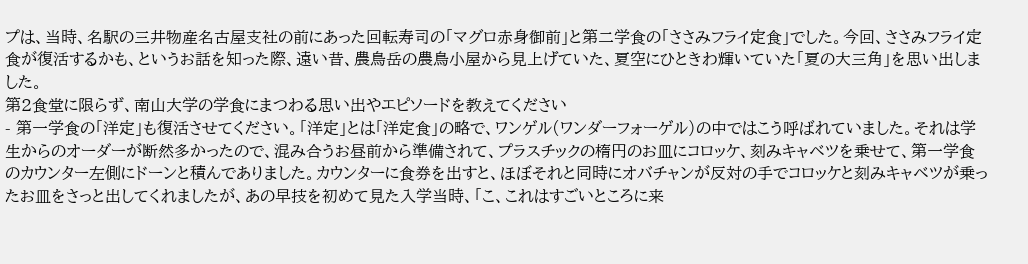プは、当時、名駅の三井物産名古屋支社の前にあった回転寿司の「マグロ赤身御前」と第二学食の「ささみフライ定食」でした。今回、ささみフライ定食が復活するかも、というお話を知った際、遠い昔、農鳥岳の農鳥小屋から見上げていた、夏空にひときわ輝いていた「夏の大三角」を思い出しました。
第2食堂に限らず、南山大学の学食にまつわる思い出やエピソードを教えてください
- 第一学食の「洋定」も復活させてください。「洋定」とは「洋定食」の略で、ワンゲル(ワンダーフォーゲル)の中ではこう呼ばれていました。それは学生からのオーダーが断然多かったので、混み合うお昼前から準備されて、プラスチックの楕円のお皿にコロッケ、刻みキャベツを乗せて、第一学食のカウンター左側にドーンと積んでありました。カウンターに食券を出すと、ほぼそれと同時にオバチャンが反対の手でコロッケと刻みキャベツが乗ったお皿をさっと出してくれましたが、あの早技を初めて見た入学当時、「こ、これはすごいところに来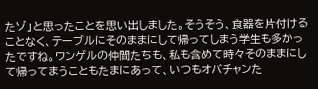たゾ」と思ったことを思い出しました。そうそう、食器を片付けることなく、テーブルにそのままにして帰ってしまう学生も多かったですね。ワンゲルの仲間たちも、私も含めて時々そのままにして帰ってまうこともたまにあって、いつもオバチャンた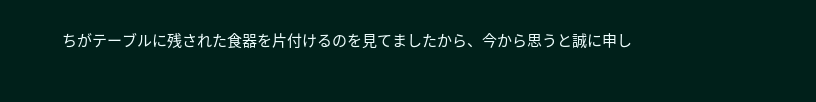ちがテーブルに残された食器を片付けるのを見てましたから、今から思うと誠に申し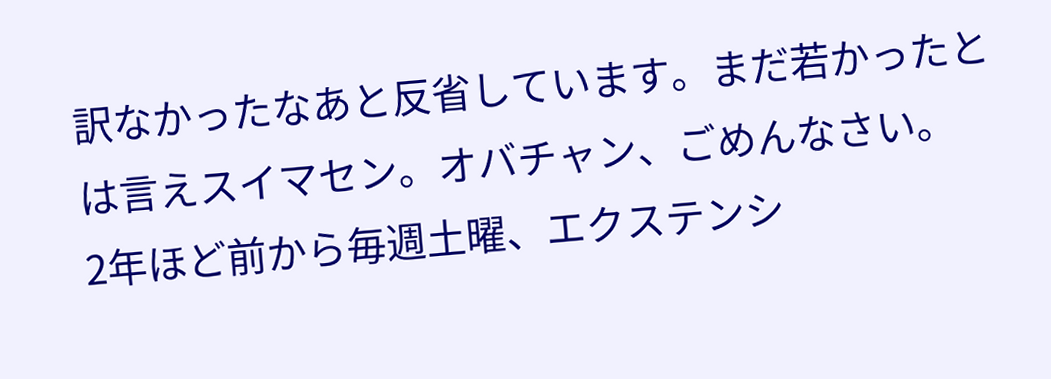訳なかったなあと反省しています。まだ若かったとは言えスイマセン。オバチャン、ごめんなさい。
2年ほど前から毎週土曜、エクステンシ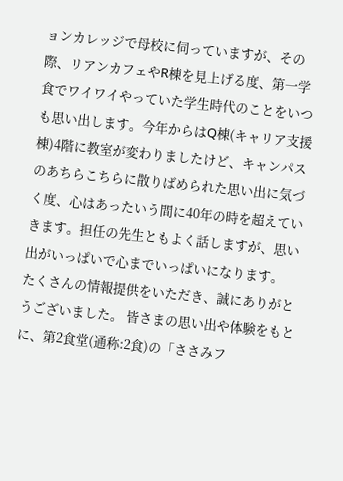ョンカレッジで母校に伺っていますが、その際、リアンカフェやR棟を見上げる度、第一学食でワイワイやっていた学生時代のことをいつも思い出します。今年からはQ棟(キャリア支援棟)4階に教室が変わりましたけど、キャンパスのあちらこちらに散りばめられた思い出に気づく度、心はあったいう間に40年の時を超えていきます。担任の先生ともよく話しますが、思い出がいっぱいで心までいっぱいになります。
たくさんの情報提供をいただき、誠にありがとうございました。 皆さまの思い出や体験をもとに、第2食堂(通称:2食)の「ささみフ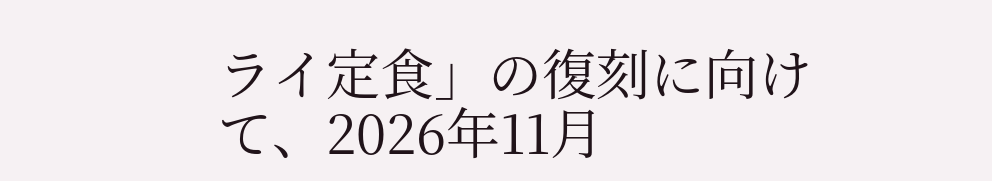ライ定食」の復刻に向けて、2026年11月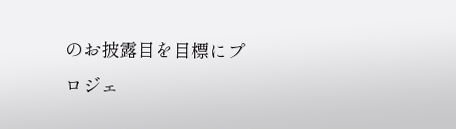のお披露目を目標にプロジェ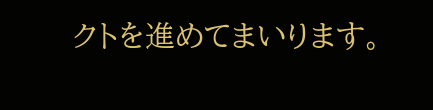クトを進めてまいります。